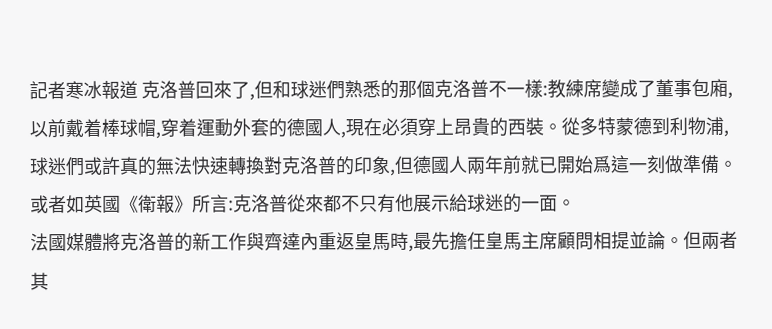記者寒冰報道 克洛普回來了,但和球迷們熟悉的那個克洛普不一樣:教練席變成了董事包廂,以前戴着棒球帽,穿着運動外套的德國人,現在必須穿上昂貴的西裝。從多特蒙德到利物浦,球迷們或許真的無法快速轉換對克洛普的印象,但德國人兩年前就已開始爲這一刻做準備。或者如英國《衛報》所言:克洛普從來都不只有他展示給球迷的一面。
法國媒體將克洛普的新工作與齊達內重返皇馬時,最先擔任皇馬主席顧問相提並論。但兩者其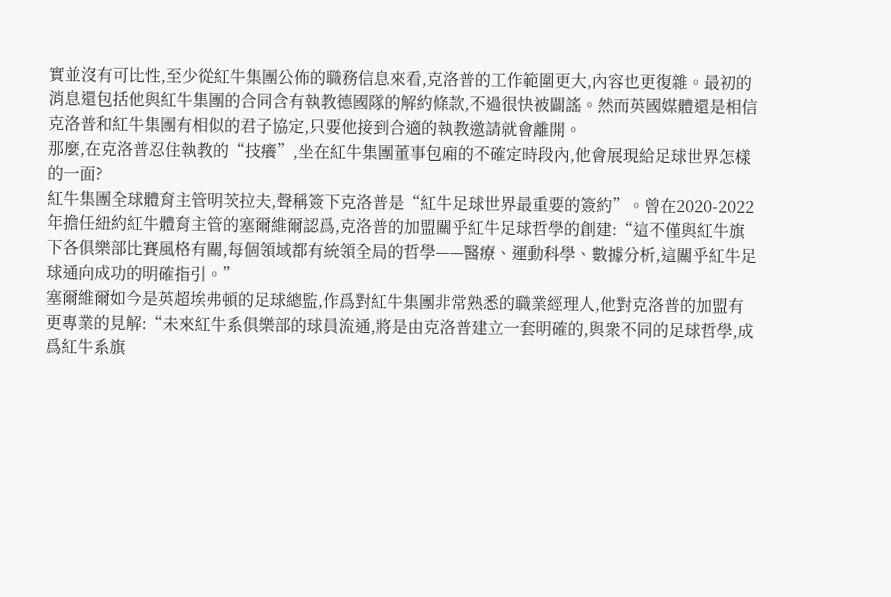實並沒有可比性,至少從紅牛集團公佈的職務信息來看,克洛普的工作範圍更大,內容也更復雜。最初的消息還包括他與紅牛集團的合同含有執教德國隊的解約條款,不過很快被闢謠。然而英國媒體還是相信克洛普和紅牛集團有相似的君子協定,只要他接到合適的執教邀請就會離開。
那麼,在克洛普忍住執教的“技癢”,坐在紅牛集團董事包廂的不確定時段內,他會展現給足球世界怎樣的一面?
紅牛集團全球體育主管明茨拉夫,聲稱簽下克洛普是“紅牛足球世界最重要的簽約”。曾在2020-2022年擔任紐約紅牛體育主管的塞爾維爾認爲,克洛普的加盟關乎紅牛足球哲學的創建:“這不僅與紅牛旗下各俱樂部比賽風格有關,每個領域都有統領全局的哲學——醫療、運動科學、數據分析,這關乎紅牛足球通向成功的明確指引。”
塞爾維爾如今是英超埃弗頓的足球總監,作爲對紅牛集團非常熟悉的職業經理人,他對克洛普的加盟有更專業的見解:“未來紅牛系俱樂部的球員流通,將是由克洛普建立一套明確的,與衆不同的足球哲學,成爲紅牛系旗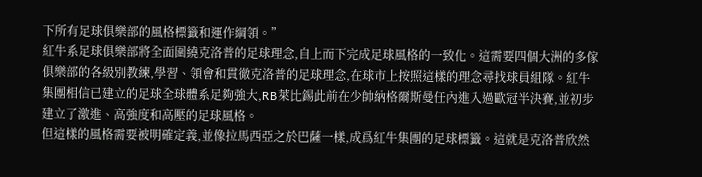下所有足球俱樂部的風格標籤和運作綱領。”
紅牛系足球俱樂部將全面圍繞克洛普的足球理念,自上而下完成足球風格的一致化。這需要四個大洲的多傢俱樂部的各級別教練,學習、領會和貫徹克洛普的足球理念,在球市上按照這樣的理念尋找球員組隊。紅牛集團相信已建立的足球全球體系足夠強大,RB萊比錫此前在少帥納格爾斯曼任內進入過歐冠半決賽,並初步建立了激進、高強度和高壓的足球風格。
但這樣的風格需要被明確定義,並像拉馬西亞之於巴薩一樣,成爲紅牛集團的足球標籤。這就是克洛普欣然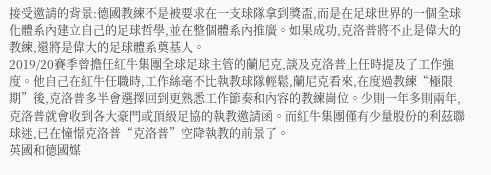接受邀請的背景:德國教練不是被要求在一支球隊拿到獎盃,而是在足球世界的一個全球化體系內建立自己的足球哲學,並在整個體系內推廣。如果成功,克洛普將不止是偉大的教練,還將是偉大的足球體系奠基人。
2019/20賽季曾擔任紅牛集團全球足球主管的蘭尼克,談及克洛普上任時提及了工作強度。他自己在紅牛任職時,工作絲毫不比執教球隊輕鬆,蘭尼克看來,在度過教練“極限期”後,克洛普多半會選擇回到更熟悉工作節奏和內容的教練崗位。少則一年多則兩年,克洛普就會收到各大豪門或頂級足協的執教邀請函。而紅牛集團僅有少量股份的利茲聯球迷,已在憧憬克洛普“克洛普”空降執教的前景了。
英國和德國媒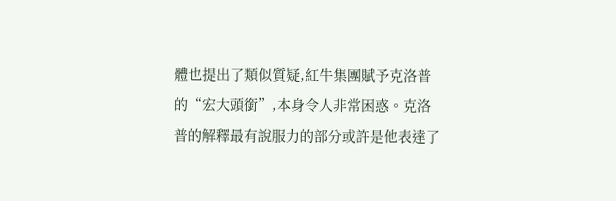體也提出了類似質疑,紅牛集團賦予克洛普的“宏大頭銜”,本身令人非常困惑。克洛普的解釋最有說服力的部分或許是他表達了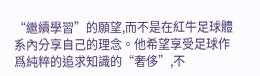“繼續學習”的願望,而不是在紅牛足球體系內分享自己的理念。他希望享受足球作爲純粹的追求知識的“奢侈”,不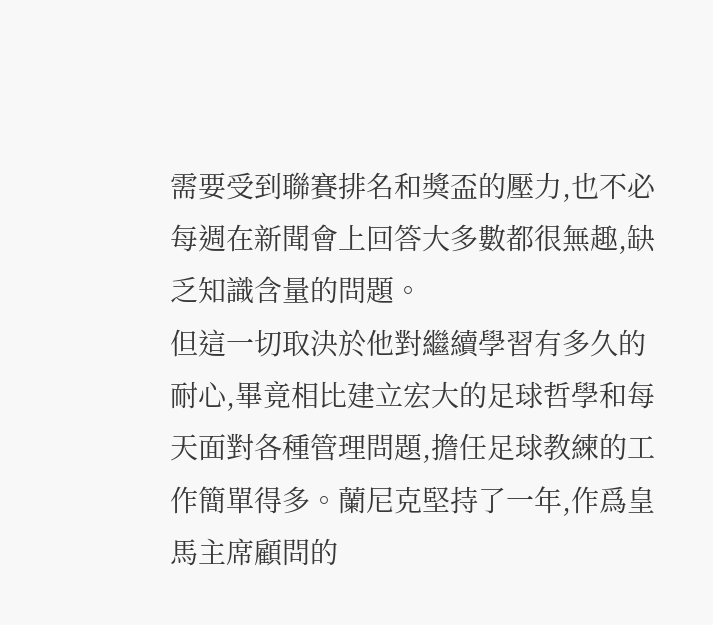需要受到聯賽排名和獎盃的壓力,也不必每週在新聞會上回答大多數都很無趣,缺乏知識含量的問題。
但這一切取決於他對繼續學習有多久的耐心,畢竟相比建立宏大的足球哲學和每天面對各種管理問題,擔任足球教練的工作簡單得多。蘭尼克堅持了一年,作爲皇馬主席顧問的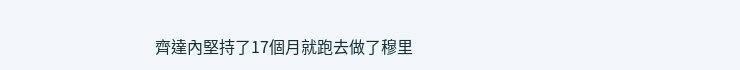齊達內堅持了17個月就跑去做了穆里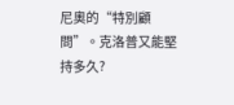尼奧的“特別顧問”。克洛普又能堅持多久?